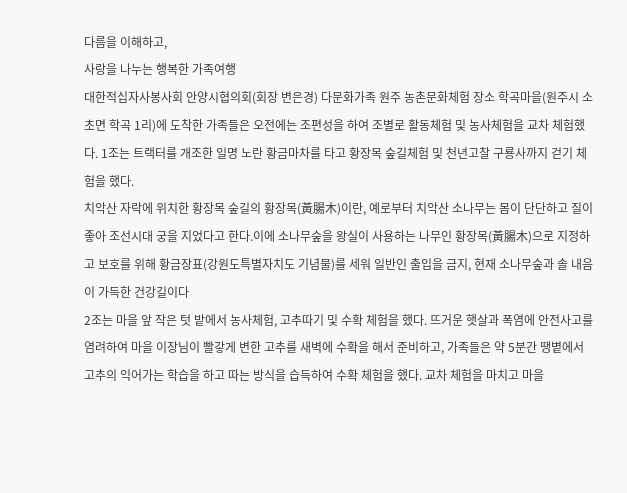다름을 이해하고,
사랑을 나누는 행복한 가족여행
대한적십자사봉사회 안양시협의회(회장 변은경) 다문화가족 원주 농촌문화체험 장소 학곡마을(원주시 소초면 학곡 1리)에 도착한 가족들은 오전에는 조편성을 하여 조별로 활동체험 및 농사체험을 교차 체험했다. 1조는 트랙터를 개조한 일명 노란 황금마차를 타고 황장목 숲길체험 및 천년고찰 구룡사까지 걷기 체험을 했다.
치악산 자락에 위치한 황장목 숲길의 황장목(黃腸木)이란, 예로부터 치악산 소나무는 몸이 단단하고 질이 좋아 조선시대 궁을 지었다고 한다.이에 소나무숲을 왕실이 사용하는 나무인 황장목(黃腸木)으로 지정하고 보호를 위해 황금장표(강원도특별자치도 기념물)를 세워 일반인 출입을 금지, 현재 소나무숲과 솔 내음이 가득한 건강길이다
2조는 마을 앞 작은 텃 밭에서 농사체험, 고추따기 및 수확 체험을 했다. 뜨거운 햇살과 폭염에 안전사고를 염려하여 마을 이장님이 빨갛게 변한 고추를 새벽에 수확을 해서 준비하고, 가족들은 약 5분간 땡볕에서 고추의 익어가는 학습을 하고 따는 방식을 습득하여 수확 체험을 했다. 교차 체험을 마치고 마을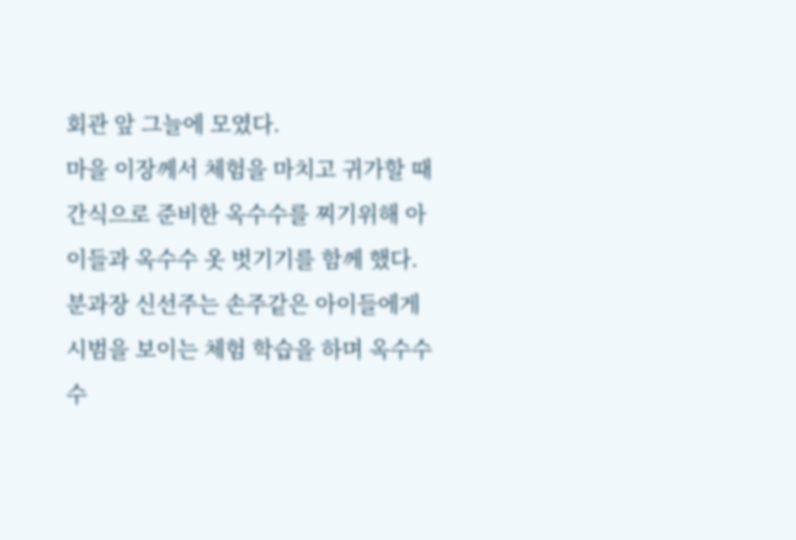회관 앞 그늘에 모였다.
마을 이장께서 체험을 마치고 귀가할 때 간식으로 준비한 옥수수를 찌기위해 아이들과 옥수수 옷 벗기기를 함께 했다. 분과장 신선주는 손주같은 아이들에게 시범을 보이는 체험 학습을 하며 옥수수 수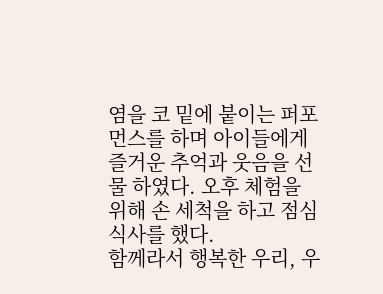염을 코 밑에 붙이는 퍼포먼스를 하며 아이들에게 즐거운 추억과 웃음을 선물 하였다. 오후 체험을 위해 손 세척을 하고 점심 식사를 했다.
함께라서 행복한 우리, 우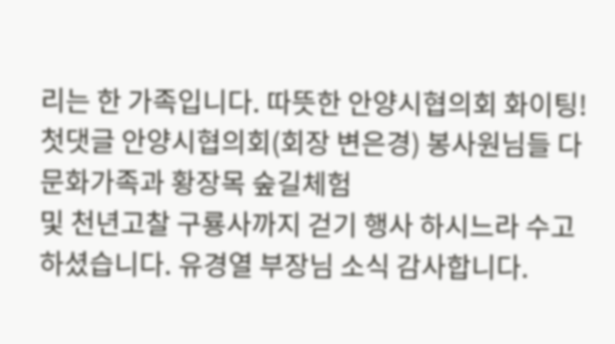리는 한 가족입니다. 따뜻한 안양시협의회 화이팅!
첫댓글 안양시협의회(회장 변은경) 봉사원님들 다문화가족과 황장목 숲길체험
및 천년고찰 구룡사까지 걷기 행사 하시느라 수고하셨습니다. 유경열 부장님 소식 감사합니다.